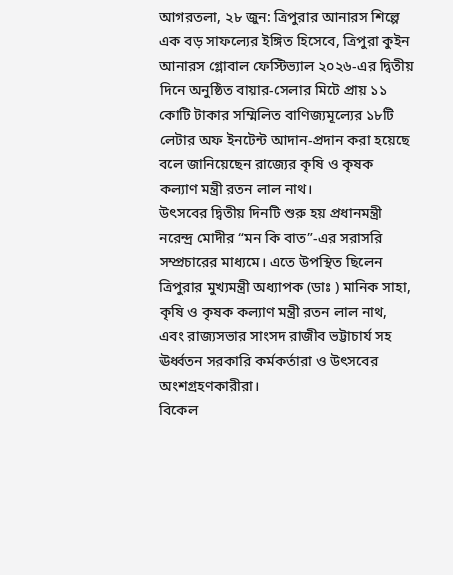আগরতলা, ২৮ জুন: ত্রিপুরার আনারস শিল্পে এক বড় সাফল্যের ইঙ্গিত হিসেবে, ত্রিপুরা কুইন আনারস গ্লোবাল ফেস্টিভ্যাল ২০২৬-এর দ্বিতীয় দিনে অনুষ্ঠিত বায়ার-সেলার মিটে প্রায় ১১ কোটি টাকার সম্মিলিত বাণিজ্যমূল্যের ১৮টি লেটার অফ ইনটেন্ট আদান-প্রদান করা হয়েছে বলে জানিয়েছেন রাজ্যের কৃষি ও কৃষক কল্যাণ মন্ত্রী রতন লাল নাথ।
উৎসবের দ্বিতীয় দিনটি শুরু হয় প্রধানমন্ত্রী নরেন্দ্র মোদীর “মন কি বাত”-এর সরাসরি সম্প্রচারের মাধ্যমে। এতে উপস্থিত ছিলেন ত্রিপুরার মুখ্যমন্ত্রী অধ্যাপক (ডাঃ ) মানিক সাহা, কৃষি ও কৃষক কল্যাণ মন্ত্রী রতন লাল নাথ, এবং রাজ্যসভার সাংসদ রাজীব ভট্টাচার্য সহ ঊর্ধ্বতন সরকারি কর্মকর্তারা ও উৎসবের অংশগ্রহণকারীরা।
বিকেল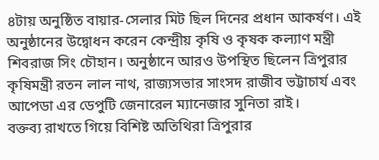৪টায় অনুষ্ঠিত বায়ার-সেলার মিট ছিল দিনের প্রধান আকর্ষণ। এই অনুষ্ঠানের উদ্বোধন করেন কেন্দ্রীয় কৃষি ও কৃষক কল্যাণ মন্ত্রী শিবরাজ সিং চৌহান। অনুষ্ঠানে আরও উপস্থিত ছিলেন ত্রিপুরার কৃষিমন্ত্রী রতন লাল নাথ, রাজ্যসভার সাংসদ রাজীব ভট্টাচার্য এবং আপেডা এর ডেপুটি জেনারেল ম্যানেজার সুনিতা রাই।
বক্তব্য রাখতে গিয়ে বিশিষ্ট অতিথিরা ত্রিপুরার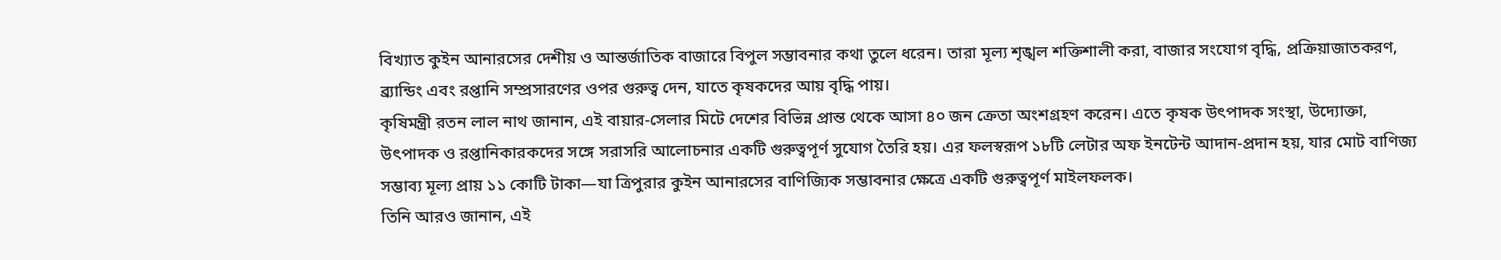বিখ্যাত কুইন আনারসের দেশীয় ও আন্তর্জাতিক বাজারে বিপুল সম্ভাবনার কথা তুলে ধরেন। তারা মূল্য শৃঙ্খল শক্তিশালী করা, বাজার সংযোগ বৃদ্ধি, প্রক্রিয়াজাতকরণ, ব্র্যান্ডিং এবং রপ্তানি সম্প্রসারণের ওপর গুরুত্ব দেন, যাতে কৃষকদের আয় বৃদ্ধি পায়।
কৃষিমন্ত্রী রতন লাল নাথ জানান, এই বায়ার-সেলার মিটে দেশের বিভিন্ন প্রান্ত থেকে আসা ৪০ জন ক্রেতা অংশগ্রহণ করেন। এতে কৃষক উৎপাদক সংস্থা, উদ্যোক্তা, উৎপাদক ও রপ্তানিকারকদের সঙ্গে সরাসরি আলোচনার একটি গুরুত্বপূর্ণ সুযোগ তৈরি হয়। এর ফলস্বরূপ ১৮টি লেটার অফ ইনটেন্ট আদান-প্রদান হয়, যার মোট বাণিজ্য সম্ভাব্য মূল্য প্রায় ১১ কোটি টাকা—যা ত্রিপুরার কুইন আনারসের বাণিজ্যিক সম্ভাবনার ক্ষেত্রে একটি গুরুত্বপূর্ণ মাইলফলক।
তিনি আরও জানান, এই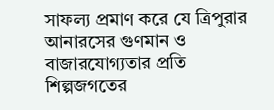সাফল্য প্রমাণ করে যে ত্রিপুরার আনারসের গুণমান ও বাজারযোগ্যতার প্রতি শিল্পজগতের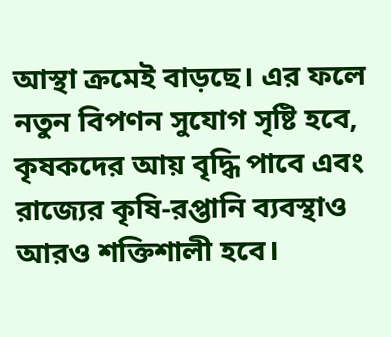আস্থা ক্রমেই বাড়ছে। এর ফলে নতুন বিপণন সুযোগ সৃষ্টি হবে, কৃষকদের আয় বৃদ্ধি পাবে এবং রাজ্যের কৃষি-রপ্তানি ব্যবস্থাও আরও শক্তিশালী হবে।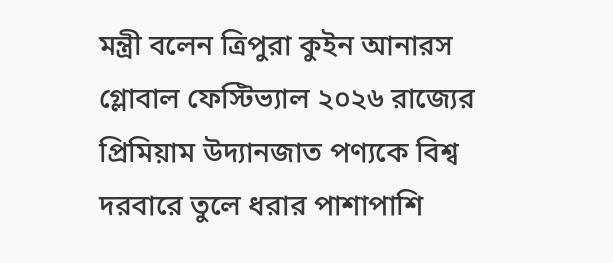মন্ত্রী বলেন ত্রিপুরা কুইন আনারস গ্লোবাল ফেস্টিভ্যাল ২০২৬ রাজ্যের প্রিমিয়াম উদ্যানজাত পণ্যকে বিশ্ব দরবারে তুলে ধরার পাশাপাশি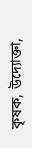কৃষক, উদ্যোক্তা,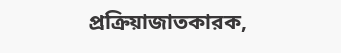প্রক্রিয়াজাতকারক,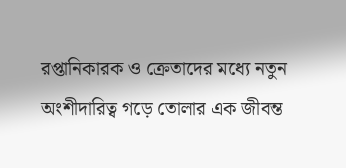রপ্তানিকারক ও ক্রেতাদের মধ্যে নতুন অংশীদারিত্ব গড়ে তোলার এক জীবন্ত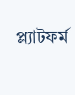প্ল্যাটফর্ম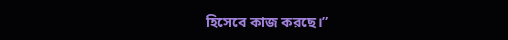হিসেবে কাজ করছে।”